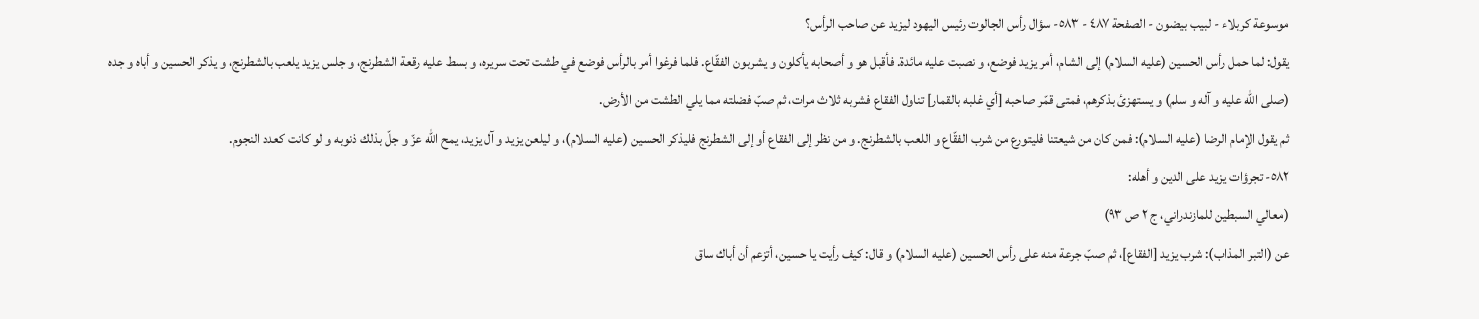موسوعة كربلاء - لبيب بيضون - الصفحة ٤٨٧ - ٥٨٣- سؤال رأس الجالوت رئيس اليهود ليزيد عن صاحب الرأس؟
يقول: لما حمل رأس الحسين (عليه السلام) إلى الشام، أمر يزيد فوضع، و نصبت عليه مائدة. فأقبل هو و أصحابه يأكلون و يشربون الفقّاع. فلما فرغوا أمر بالرأس فوضع في طشت تحت سريره، و بسط عليه رقعة الشطرنج، و جلس يزيد يلعب بالشطرنج، و يذكر الحسين و أباه و جده (صلى الله عليه و آله و سلم) و يستهزئ بذكرهم، فمتى قمّر صاحبه [أي غلبه بالقمار] تناول الفقاع فشربه ثلاث مرات، ثم صبّ فضلته مما يلي الطشت من الأرض.
ثم يقول الإمام الرضا (عليه السلام): فمن كان من شيعتنا فليتورع من شرب الفقّاع و اللعب بالشطرنج. و من نظر إلى الفقاع أو إلى الشطرنج فليذكر الحسين (عليه السلام)، و ليلعن يزيد و آل يزيد، يمح اللّه عزّ و جلّ بذلك ذنوبه و لو كانت كعدد النجوم.
٥٨٢- تجرؤات يزيد على الدين و أهله:
(معالي السبطين للمازندراني، ج ٢ ص ٩٣)
عن (التبر المذاب): شرب يزيد [الفقاع]، ثم صبّ جرعة منه على رأس الحسين (عليه السلام) و قال: كيف رأيت يا حسين، أتزعم أن أباك ساق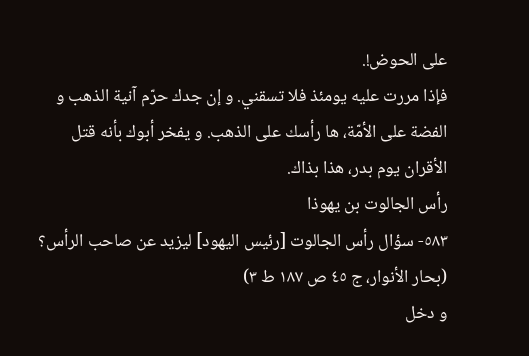على الحوض!.
فإذا مررت عليه يومئذ فلا تسقني. و إن جدك حرّم آنية الذهب و الفضة على الأمّة، ها رأسك على الذهب. و يفخر أبوك بأنه قتل الأقران يوم بدر، هذا بذاك.
رأس الجالوت بن يهوذا
٥٨٣- سؤال رأس الجالوت [رئيس اليهود] ليزيد عن صاحب الرأس؟
(بحار الأنوار، ج ٤٥ ص ١٨٧ ط ٣)
و دخل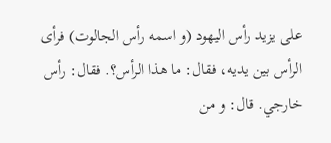على يزيد رأس اليهود (و اسمه رأس الجالوت) فرأى الرأس بين يديه، فقال: ما هذا الرأس؟. فقال: رأس خارجي. قال: و من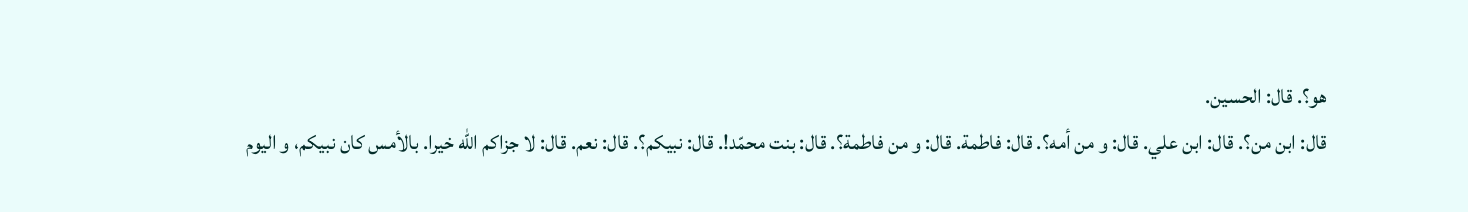هو؟. قال: الحسين.
قال: ابن من؟. قال: ابن علي. قال: و من أمه؟. قال: فاطمة. قال: و من فاطمة؟. قال: بنت محمّد!. قال: نبيكم؟. قال: نعم. قال: لا جزاكم اللّه خيرا. بالأمس كان نبيكم، و اليوم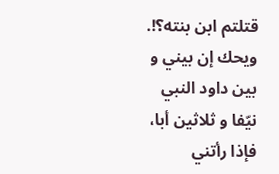قتلتم ابن بنته؟!. ويحك إن بيني و بين داود النبي نيّفا و ثلاثين أبا، فإذا رأتني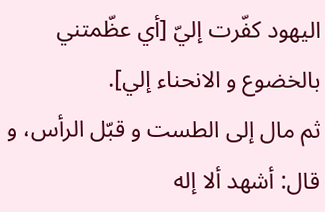اليهود كفّرت إليّ [أي عظّمتني بالخضوع و الانحناء إلي].
ثم مال إلى الطست و قبّل الرأس، و قال: أشهد ألا إله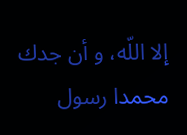إلا اللّه، و أن جدك محمدا رسول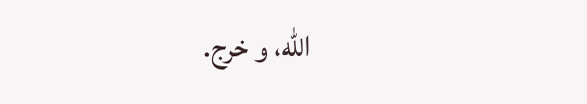اللّه، و خرج.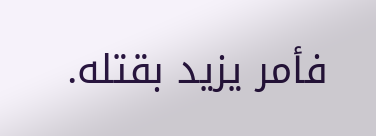فأمر يزيد بقتله.